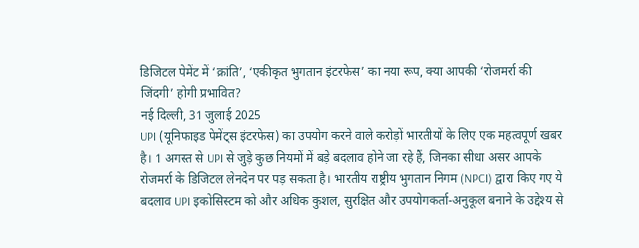डिजिटल पेमेंट में ‘क्रांति’, ‘एकीकृत भुगतान इंटरफेस’ का नया रूप, क्या आपकी ‘रोजमर्रा की जिंदगी’ होगी प्रभावित?
नई दिल्ली, 31 जुलाई 2025
UPI (यूनिफाइड पेमेंट्स इंटरफेस) का उपयोग करने वाले करोड़ों भारतीयों के लिए एक महत्वपूर्ण खबर है। 1 अगस्त से UPI से जुड़े कुछ नियमों में बड़े बदलाव होने जा रहे हैं, जिनका सीधा असर आपके रोजमर्रा के डिजिटल लेनदेन पर पड़ सकता है। भारतीय राष्ट्रीय भुगतान निगम (NPCI) द्वारा किए गए ये बदलाव UPI इकोसिस्टम को और अधिक कुशल, सुरक्षित और उपयोगकर्ता-अनुकूल बनाने के उद्देश्य से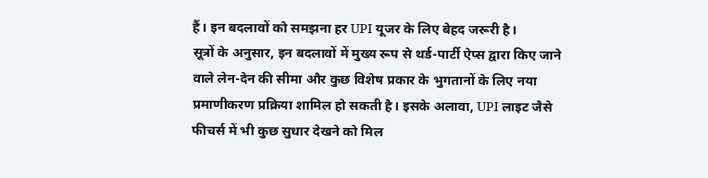हैं। इन बदलावों को समझना हर UPI यूजर के लिए बेहद जरूरी है।
सूत्रों के अनुसार, इन बदलावों में मुख्य रूप से थर्ड-पार्टी ऐप्स द्वारा किए जाने वाले लेन-देन की सीमा और कुछ विशेष प्रकार के भुगतानों के लिए नया प्रमाणीकरण प्रक्रिया शामिल हो सकती है। इसके अलावा, UPI लाइट जैसे फीचर्स में भी कुछ सुधार देखने को मिल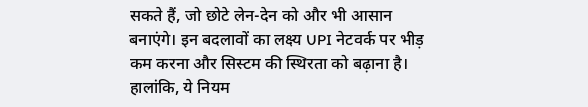सकते हैं, जो छोटे लेन-देन को और भी आसान बनाएंगे। इन बदलावों का लक्ष्य UPI नेटवर्क पर भीड़ कम करना और सिस्टम की स्थिरता को बढ़ाना है। हालांकि, ये नियम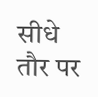सीधे तौर पर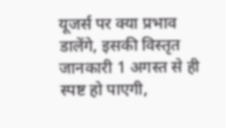यूजर्स पर क्या प्रभाव डालेंगे, इसकी विस्तृत जानकारी 1 अगस्त से ही स्पष्ट हो पाएगी,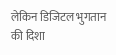लेकिन डिजिटल भुगतान की दिशा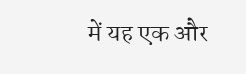में यह एक और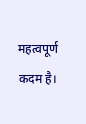महत्वपूर्ण कदम है।